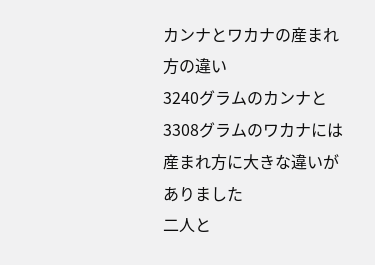カンナとワカナの産まれ方の違い
3240グラムのカンナと3308グラムのワカナには産まれ方に大きな違いがありました
二人と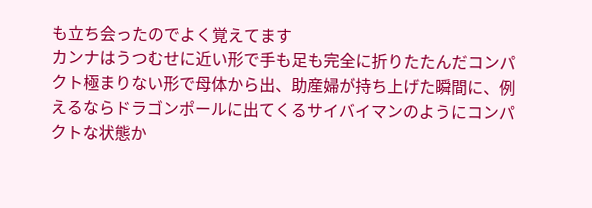も立ち会ったのでよく覚えてます
カンナはうつむせに近い形で手も足も完全に折りたたんだコンパクト極まりない形で母体から出、助産婦が持ち上げた瞬間に、例えるならドラゴンポールに出てくるサイバイマンのようにコンパクトな状態か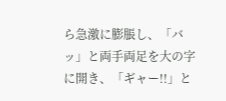ら急激に膨脹し、「バッ」と両手両足を大の字に開き、「ギャー!!」と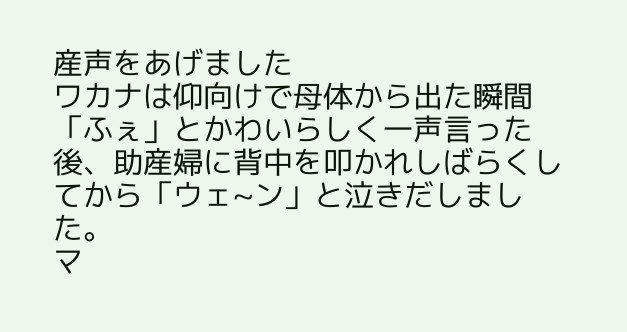産声をあげました
ワカナは仰向けで母体から出た瞬間「ふぇ」とかわいらしく一声言った後、助産婦に背中を叩かれしばらくしてから「ウェ~ン」と泣きだしました。
マ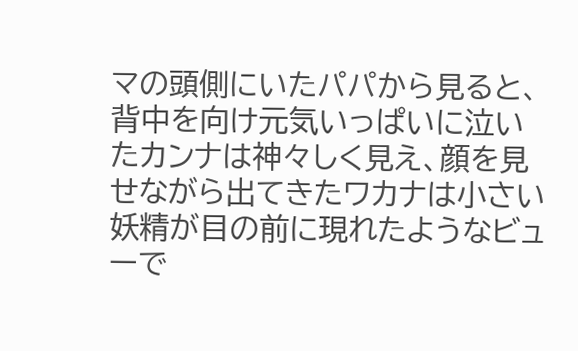マの頭側にいたパパから見ると、背中を向け元気いっぱいに泣いたカンナは神々しく見え、顔を見せながら出てきたワカナは小さい妖精が目の前に現れたようなビューで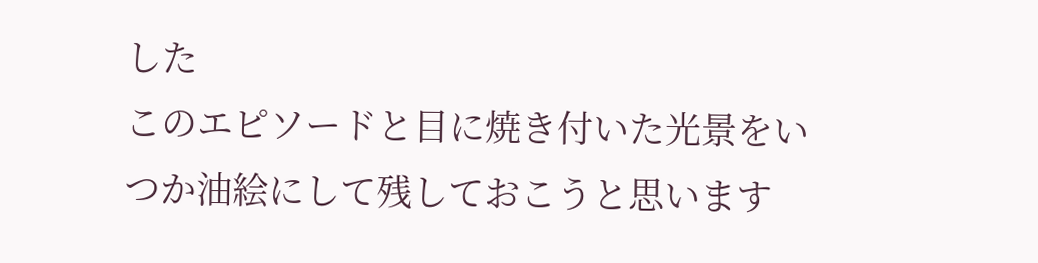した
このエピソードと目に焼き付いた光景をいつか油絵にして残しておこうと思います